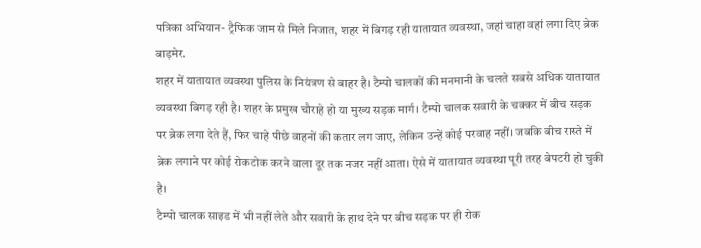पत्रिका अभियान- ट्रैफिक जाम से मिले निजात, शहर में बिगड़ रही यातायात व्यवस्था, जहां चाहा वहां लगा दिए ब्रेक
बाड़मेर.
शहर में यातायात व्यवस्था पुलिस के नियंत्रण से बाहर है। टैम्पो चालकों की मनमानी के चलते सबसे अधिक यातायात व्यवस्था बिगड़ रही है। शहर के प्रमुख चौराहे हो या मुख्य सड़क मार्ग। टैम्पो चालक सवारी के चक्कर में बीच सड़क पर ब्रेक लगा देते हैं, फिर चाहे पीछे वाहनों की कतार लग जाए, लेकिन उन्हें कोई परवाह नहीं। जबकि बीच रास्ते में ब्रेक लगाने पर कोई रोकटोक करने वाला दूर तक नजर नहीं आता। ऐसे में यातायात व्यवस्था पूरी तरह बेपटरी हो चुकी है।
टैम्पो चालक साइड में भी नहीं लेते और सवारी के हाथ देने पर बीच सड़क पर ही रोक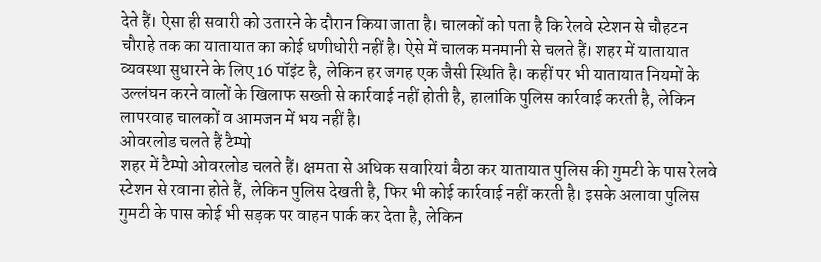देते हैं। ऐसा ही सवारी को उतारने के दौरान किया जाता है। चालकों को पता है कि रेलवे स्टेशन से चौहटन चौराहे तक का यातायात का कोई धणीधोरी नहीं है। ऐसे में चालक मनमानी से चलते हैं। शहर में यातायात व्यवस्था सुधारने के लिए 16 पॉइंट है, लेकिन हर जगह एक जैसी स्थिति है। कहीं पर भी यातायात नियमों के उल्लंघन करने वालों के खिलाफ सख्ती से कार्रवाई नहीं होती है, हालांकि पुलिस कार्रवाई करती है, लेकिन लापरवाह चालकों व आमजन में भय नहीं है।
ओवरलोड चलते हैं टैम्पो
शहर में टैम्पो ओवरलोड चलते हैं। क्षमता से अधिक सवारियां बैठा कर यातायात पुलिस की गुमटी के पास रेलवे स्टेशन से रवाना होते हैं, लेकिन पुलिस देखती है, फिर भी कोई कार्रवाई नहीं करती है। इसके अलावा पुलिस गुमटी के पास कोई भी सड़क पर वाहन पार्क कर देता है, लेकिन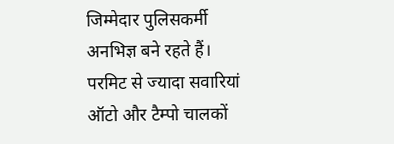जिम्मेदार पुलिसकर्मी अनभिज्ञ बने रहते हैं।
परमिट से ज्यादा सवारियां
ऑटो और टैम्पो चालकों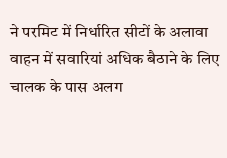ने परमिट में निर्धारित सीटों के अलावा वाहन में सवारियां अधिक बैठाने के लिए चालक के पास अलग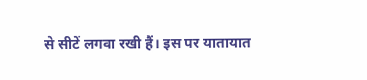से सीटें लगवा रखी हैं। इस पर यातायात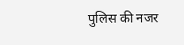पुलिस की नजर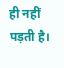ही नहीं पड़ती है।